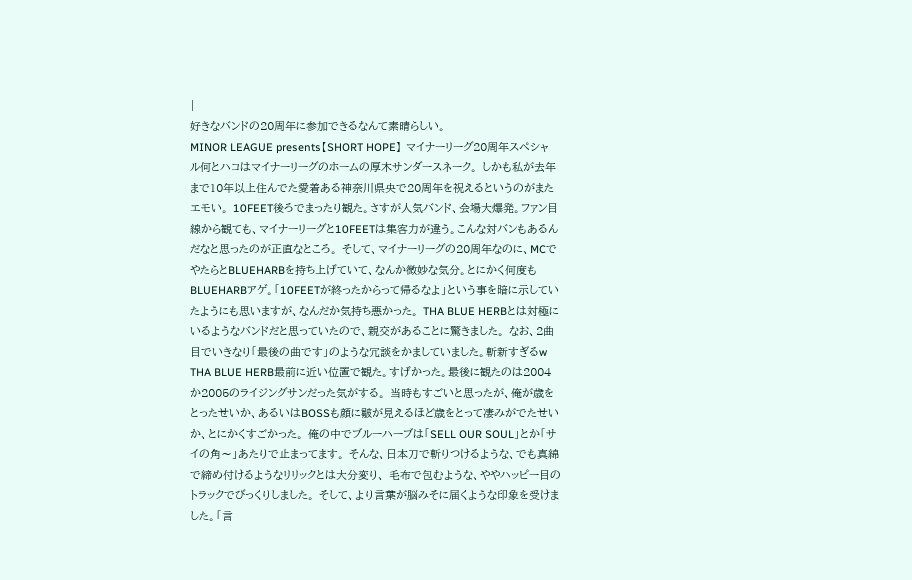|
好きなバンドの20周年に参加できるなんて素晴らしい。
MINOR LEAGUE presents【SHORT HOPE】 マイナーリーグ20周年スペシャル何とハコはマイナーリーグのホームの厚木サンダースネーク。 しかも私が去年まで10年以上住んでた愛着ある神奈川県央で20周年を祝えるというのがまたエモい。 10FEET後ろでまったり観た。さすが人気バンド、会場大爆発。ファン目線から観ても、マイナーリーグと10FEETは集客力が違う。こんな対バンもあるんだなと思ったのが正直なところ。 そして、マイナーリーグの20周年なのに、MCでやたらとBLUEHARBを持ち上げていて、なんか微妙な気分。とにかく何度もBLUEHARBアゲ。「10FEETが終ったからって帰るなよ」という事を暗に示していたようにも思いますが、なんだか気持ち悪かった。 THA BLUE HERBとは対極にいるようなバンドだと思っていたので、親交があることに驚きました。 なお、2曲目でいきなり「最後の曲です」のような冗談をかましていました。斬新すぎるw THA BLUE HERB最前に近い位置で観た。すげかった。最後に観たのは2004か2005のライジングサンだった気がする。 当時もすごいと思ったが、俺が歳をとったせいか、あるいはBOSSも顔に皺が見えるほど歳をとって凄みがでたせいか、とにかくすごかった。 俺の中でブルーハーブは「SELL OUR SOUL」とか「サイの角〜」あたりで止まってます。 そんな、日本刀で斬りつけるような、でも真綿で締め付けるようなリリックとは大分変り、 毛布で包むような、ややハッピー目のトラックでびっくりしました。 そして、より言葉が脳みそに届くような印象を受けました。「言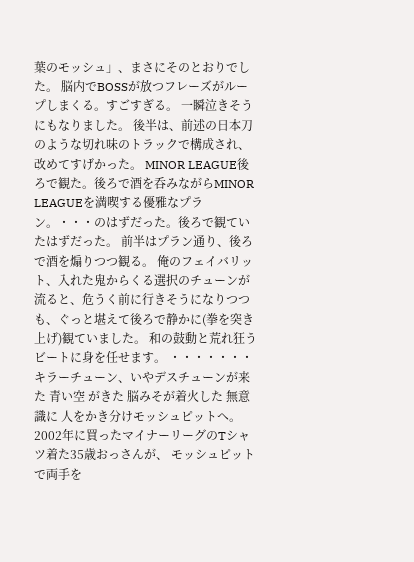葉のモッシュ」、まさにそのとおりでした。 脳内でBOSSが放つフレーズがループしまくる。すごすぎる。 一瞬泣きそうにもなりました。 後半は、前述の日本刀のような切れ味のトラックで構成され、改めてすげかった。 MINOR LEAGUE後ろで観た。後ろで酒を呑みながらMINOR LEAGUEを満喫する優雅なプラン。・・・のはずだった。後ろで観ていたはずだった。 前半はプラン通り、後ろで酒を煽りつつ観る。 俺のフェイバリット、入れた鬼からくる選択のチューンが流ると、危うく前に行きそうになりつつも、ぐっと堪えて後ろで静かに(拳を突き上げ)観ていました。 和の鼓動と荒れ狂うビートに身を任せます。 ・・・・・・・ キラーチューン、いやデスチューンが来た 青い空 がきた 脳みそが着火した 無意識に 人をかき分けモッシュピットへ。 2002年に買ったマイナーリーグのTシャツ着た35歳おっさんが、 モッシュピットで両手を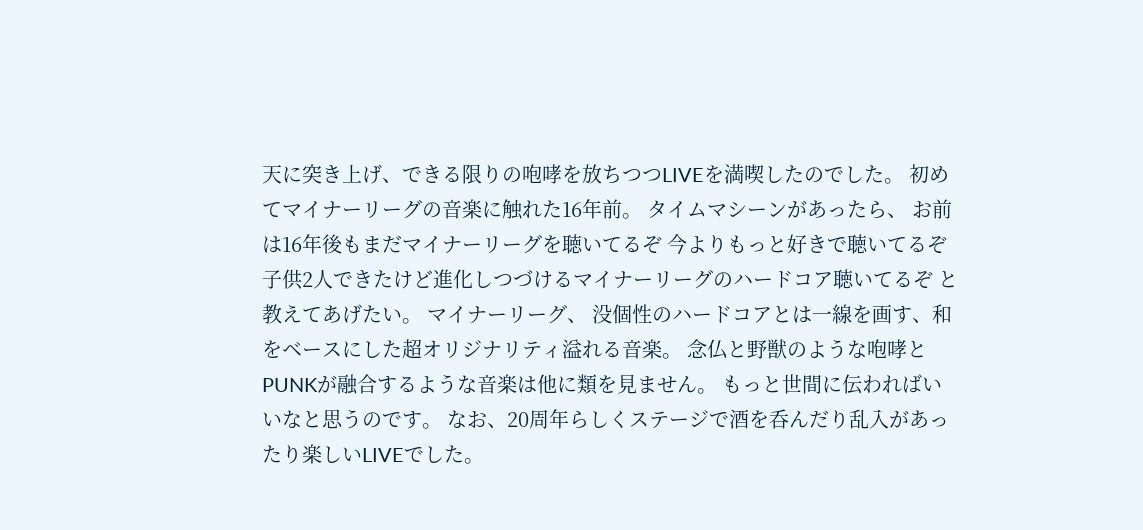天に突き上げ、できる限りの咆哮を放ちつつLIVEを満喫したのでした。 初めてマイナーリーグの音楽に触れた16年前。 タイムマシーンがあったら、 お前は16年後もまだマイナーリーグを聴いてるぞ 今よりもっと好きで聴いてるぞ 子供2人できたけど進化しつづけるマイナーリーグのハードコア聴いてるぞ と教えてあげたい。 マイナーリーグ、 没個性のハードコアとは一線を画す、和をベースにした超オリジナリティ溢れる音楽。 念仏と野獣のような咆哮とPUNKが融合するような音楽は他に類を見ません。 もっと世間に伝わればいいなと思うのです。 なお、20周年らしくステージで酒を呑んだり乱入があったり楽しいLIVEでした。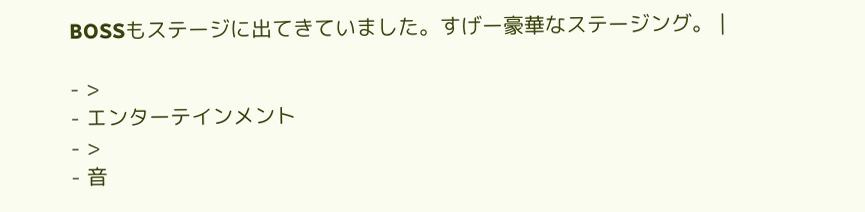BOSSもステージに出てきていました。すげー豪華なステージング。 |

- >
- エンターテインメント
- >
- 音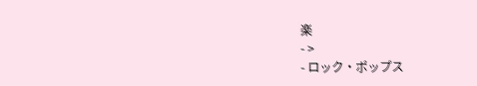楽
- >
- ロック・ポップス